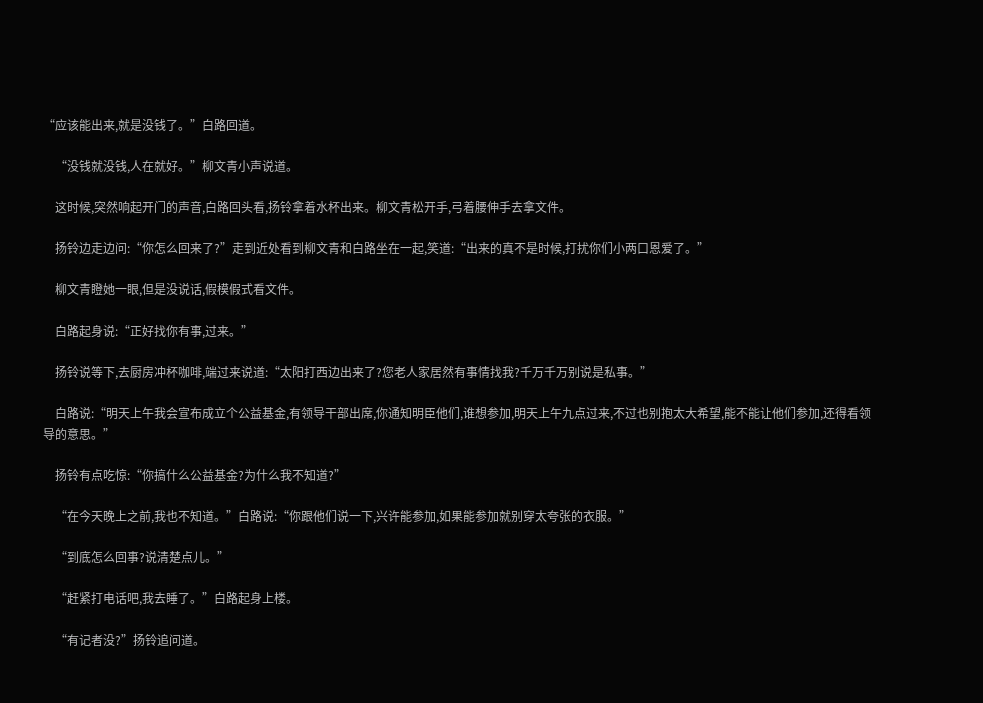“应该能出来,就是没钱了。”白路回道。

    “没钱就没钱,人在就好。”柳文青小声说道。

    这时候,突然响起开门的声音,白路回头看,扬铃拿着水杯出来。柳文青松开手,弓着腰伸手去拿文件。

    扬铃边走边问:“你怎么回来了?”走到近处看到柳文青和白路坐在一起,笑道:“出来的真不是时候,打扰你们小两口恩爱了。”

    柳文青瞪她一眼,但是没说话,假模假式看文件。

    白路起身说:“正好找你有事,过来。”

    扬铃说等下,去厨房冲杯咖啡,端过来说道:“太阳打西边出来了?您老人家居然有事情找我?千万千万别说是私事。”

    白路说:“明天上午我会宣布成立个公益基金,有领导干部出席,你通知明臣他们,谁想参加,明天上午九点过来,不过也别抱太大希望,能不能让他们参加,还得看领导的意思。”

    扬铃有点吃惊:“你搞什么公益基金?为什么我不知道?”

    “在今天晚上之前,我也不知道。”白路说:“你跟他们说一下,兴许能参加,如果能参加就别穿太夸张的衣服。”

    “到底怎么回事?说清楚点儿。”

    “赶紧打电话吧,我去睡了。”白路起身上楼。

    “有记者没?”扬铃追问道。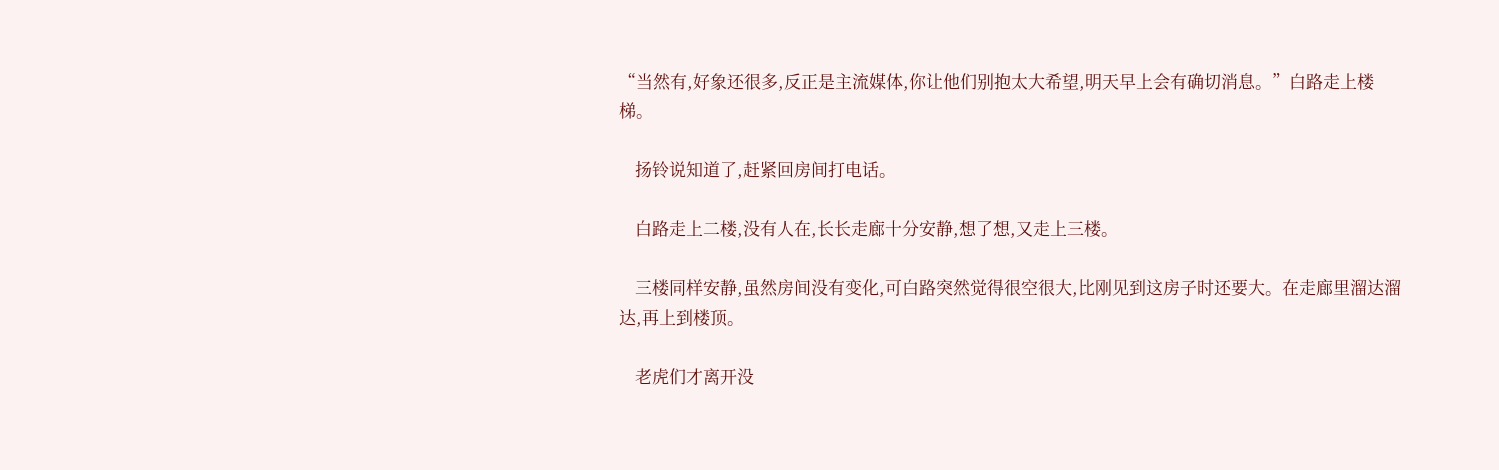“当然有,好象还很多,反正是主流媒体,你让他们别抱太大希望,明天早上会有确切消息。”白路走上楼梯。

    扬铃说知道了,赶紧回房间打电话。

    白路走上二楼,没有人在,长长走廊十分安静,想了想,又走上三楼。

    三楼同样安静,虽然房间没有变化,可白路突然觉得很空很大,比刚见到这房子时还要大。在走廊里溜达溜达,再上到楼顶。

    老虎们才离开没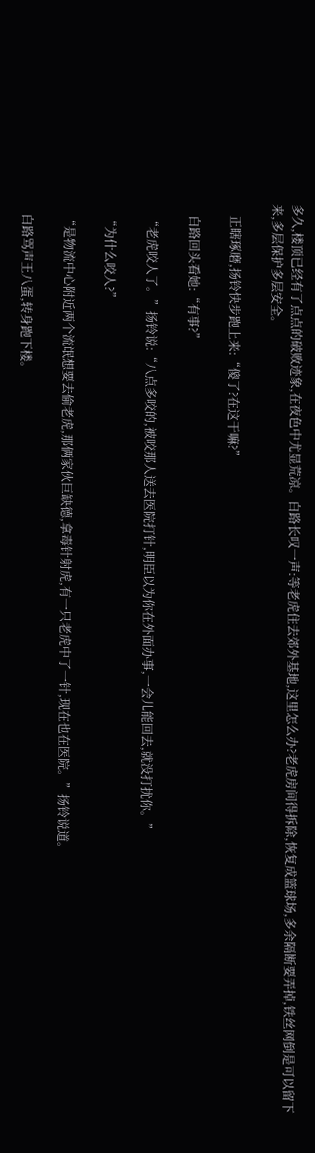多久,楼顶已经有了点点的破败迹象,在夜色中尤显荒凉。白路长叹一声:等老虎住去郊外基地,这里怎么办?老虎房间得拆除,恢复成篮球场,多余隔断要弄掉,铁丝网倒是可以留下来,多层保护多层安全。

    正瞎琢磨,扬铃快步跑上来:“傻了?在这干嘛?”

    白路回头看她:“有事?”

    “老虎咬人了。”扬铃说:“八点多咬的,被咬那人送去医院打针,明臣以为你在外面办事,一会儿能回去,就没打扰你。”

    “为什么咬人?”

    “是物流中心附近两个流氓想要去偷老虎,那俩家伙巨缺德,拿毒针射虎,有一只老虎中了一针,现在也在医院。”扬铃说道。

    白路骂声王八蛋,转身跑下楼。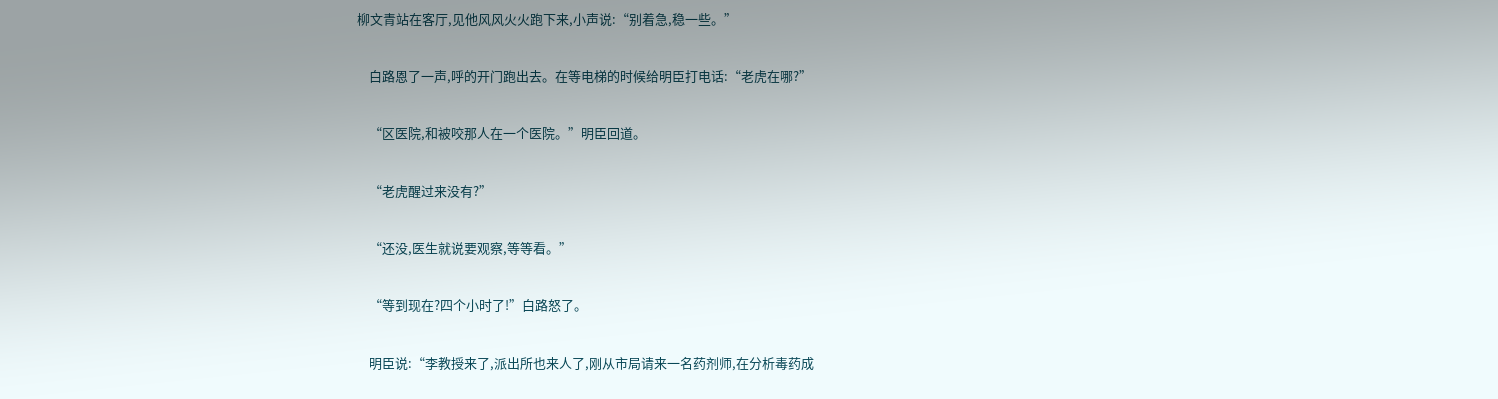柳文青站在客厅,见他风风火火跑下来,小声说:“别着急,稳一些。”

    白路恩了一声,呼的开门跑出去。在等电梯的时候给明臣打电话:“老虎在哪?”

    “区医院,和被咬那人在一个医院。”明臣回道。

    “老虎醒过来没有?”

    “还没,医生就说要观察,等等看。”

    “等到现在?四个小时了!”白路怒了。

    明臣说:“李教授来了,派出所也来人了,刚从市局请来一名药剂师,在分析毒药成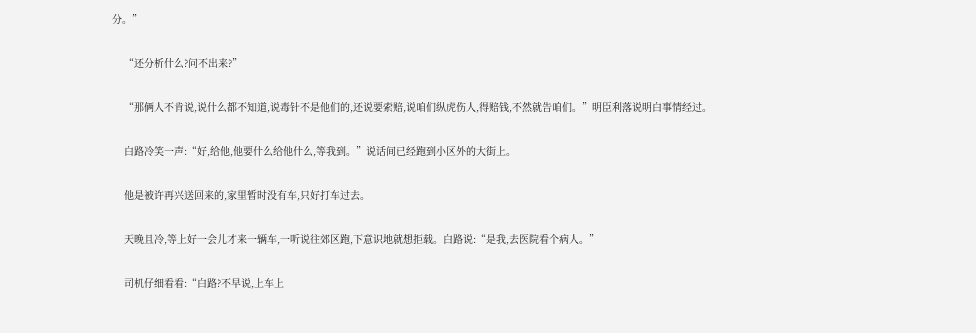分。”

    “还分析什么?问不出来?”

    “那俩人不肯说,说什么都不知道,说毒针不是他们的,还说要索赔,说咱们纵虎伤人,得赔钱,不然就告咱们。”明臣利落说明白事情经过。

    白路冷笑一声:“好,给他,他要什么给他什么,等我到。”说话间已经跑到小区外的大街上。

    他是被许再兴送回来的,家里暂时没有车,只好打车过去。

    天晚且冷,等上好一会儿才来一辆车,一听说往郊区跑,下意识地就想拒载。白路说:“是我,去医院看个病人。”

    司机仔细看看:“白路?不早说,上车上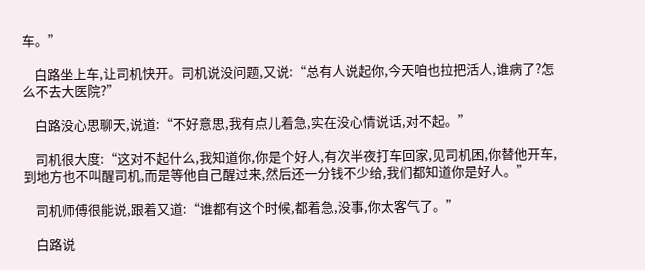车。”

    白路坐上车,让司机快开。司机说没问题,又说:“总有人说起你,今天咱也拉把活人,谁病了?怎么不去大医院?”

    白路没心思聊天,说道:“不好意思,我有点儿着急,实在没心情说话,对不起。”

    司机很大度:“这对不起什么,我知道你,你是个好人,有次半夜打车回家,见司机困,你替他开车,到地方也不叫醒司机,而是等他自己醒过来,然后还一分钱不少给,我们都知道你是好人。”

    司机师傅很能说,跟着又道:“谁都有这个时候,都着急,没事,你太客气了。”

    白路说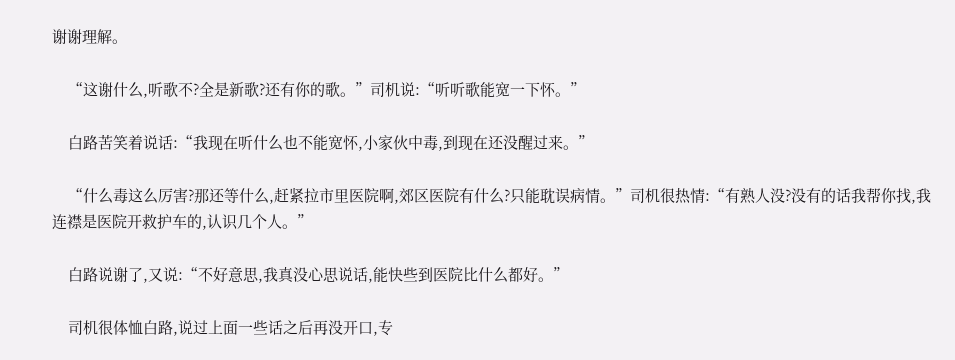谢谢理解。

    “这谢什么,听歌不?全是新歌?还有你的歌。”司机说:“听听歌能宽一下怀。”

    白路苦笑着说话:“我现在听什么也不能宽怀,小家伙中毒,到现在还没醒过来。”

    “什么毒这么厉害?那还等什么,赶紧拉市里医院啊,郊区医院有什么?只能耽误病情。”司机很热情:“有熟人没?没有的话我帮你找,我连襟是医院开救护车的,认识几个人。”

    白路说谢了,又说:“不好意思,我真没心思说话,能快些到医院比什么都好。”

    司机很体恤白路,说过上面一些话之后再没开口,专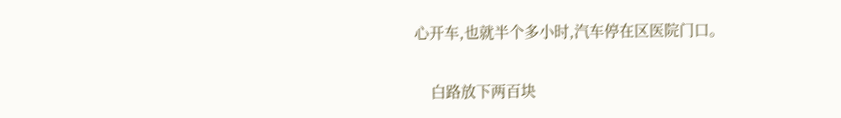心开车,也就半个多小时,汽车停在区医院门口。

    白路放下两百块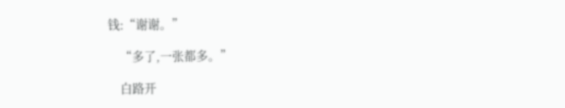钱:“谢谢。”

    “多了,一张都多。”

    白路开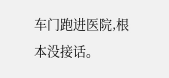车门跑进医院,根本没接话。